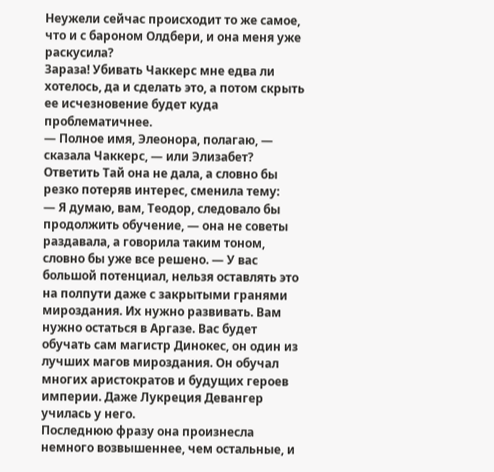Неужели сейчас происходит то же самое, что и с бароном Олдбери, и она меня уже раскусила?
Зараза! Убивать Чаккерс мне едва ли хотелось, да и сделать это, а потом скрыть ее исчезновение будет куда проблематичнее.
— Полное имя, Элеонора, полагаю, — сказала Чаккерс, — или Элизабет?
Ответить Тай она не дала, а словно бы резко потеряв интерес, сменила тему:
— Я думаю, вам, Теодор, следовало бы продолжить обучение, — она не советы раздавала, а говорила таким тоном, словно бы уже все решено. — У вас большой потенциал, нельзя оставлять это на полпути даже с закрытыми гранями мироздания. Их нужно развивать. Вам нужно остаться в Аргазе. Вас будет обучать сам магистр Динокес, он один из лучших магов мироздания. Он обучал многих аристократов и будущих героев империи. Даже Лукреция Девангер училась у него.
Последнюю фразу она произнесла немного возвышеннее, чем остальные, и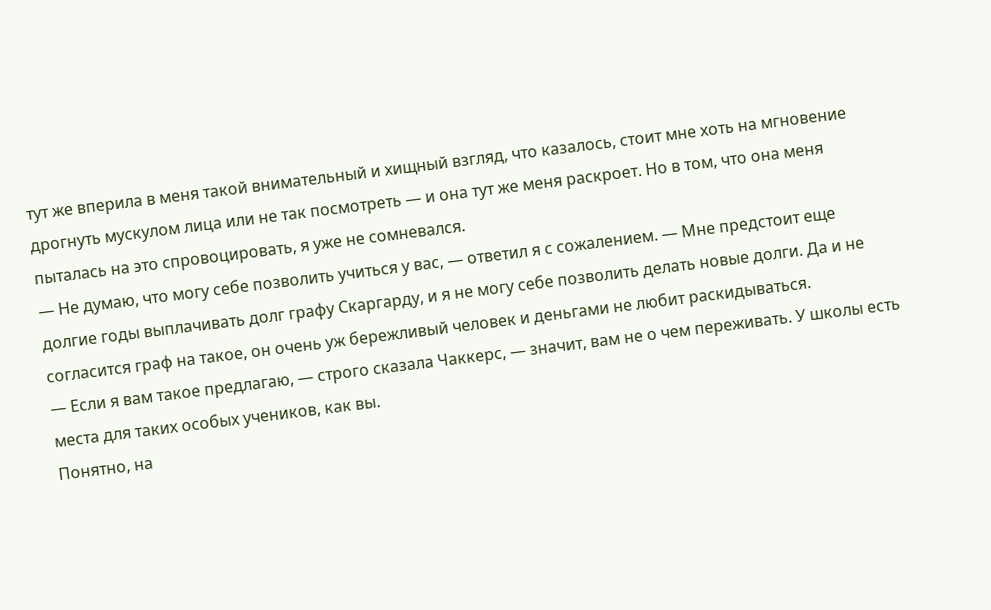тут же вперила в меня такой внимательный и хищный взгляд, что казалось, стоит мне хоть на мгновение дрогнуть мускулом лица или не так посмотреть — и она тут же меня раскроет. Но в том, что она меня пыталась на это спровоцировать, я уже не сомневался.
— Не думаю, что могу себе позволить учиться у вас, — ответил я с сожалением. — Мне предстоит еще долгие годы выплачивать долг графу Скаргарду, и я не могу себе позволить делать новые долги. Да и не согласится граф на такое, он очень уж бережливый человек и деньгами не любит раскидываться.
— Если я вам такое предлагаю, — строго сказала Чаккерс, — значит, вам не о чем переживать. У школы есть места для таких особых учеников, как вы.
Понятно, на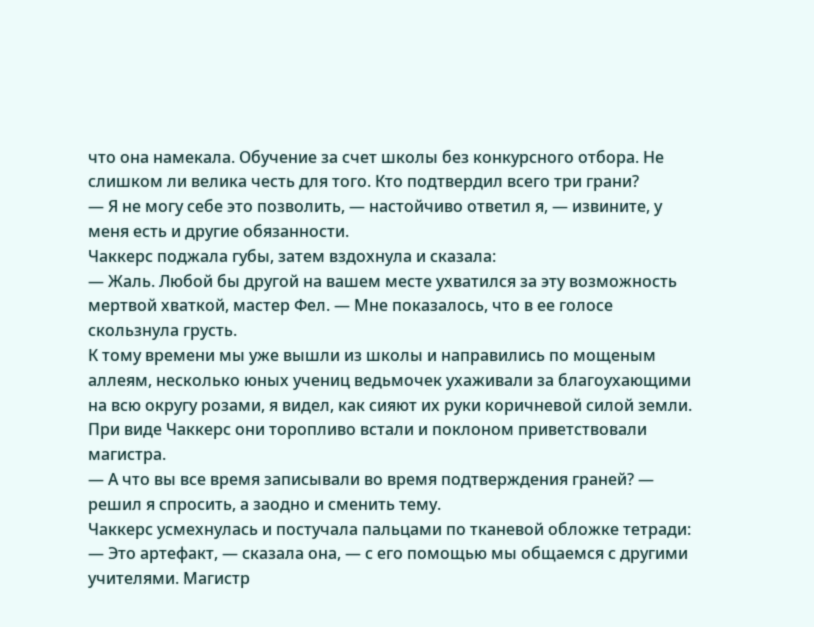что она намекала. Обучение за счет школы без конкурсного отбора. Не слишком ли велика честь для того. Кто подтвердил всего три грани?
— Я не могу себе это позволить, — настойчиво ответил я, — извините, у меня есть и другие обязанности.
Чаккерс поджала губы, затем вздохнула и сказала:
— Жаль. Любой бы другой на вашем месте ухватился за эту возможность мертвой хваткой, мастер Фел. — Мне показалось, что в ее голосе скользнула грусть.
К тому времени мы уже вышли из школы и направились по мощеным аллеям, несколько юных учениц ведьмочек ухаживали за благоухающими на всю округу розами, я видел, как сияют их руки коричневой силой земли. При виде Чаккерс они торопливо встали и поклоном приветствовали магистра.
— А что вы все время записывали во время подтверждения граней? — решил я спросить, а заодно и сменить тему.
Чаккерс усмехнулась и постучала пальцами по тканевой обложке тетради:
— Это артефакт, — сказала она, — с его помощью мы общаемся с другими учителями. Магистр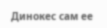Динокес сам ее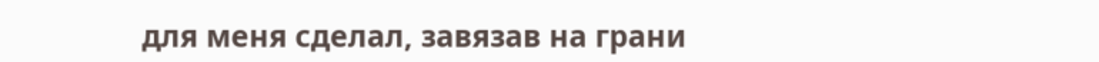для меня сделал, завязав на грани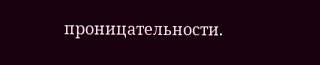проницательности.